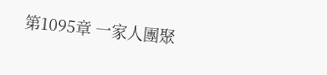第1095章 一家人團聚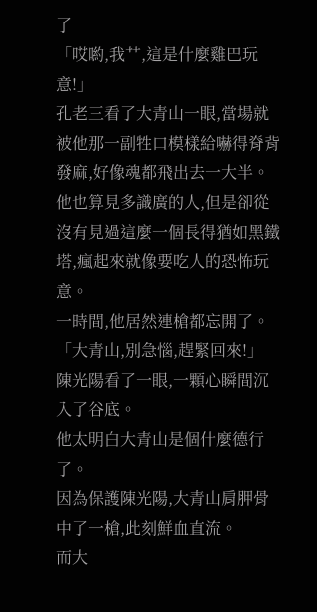了
「哎喲,我艹,這是什麼雞巴玩意!」
孔老三看了大青山一眼,當場就被他那一副牲口模樣給嚇得脊背發麻,好像魂都飛出去一大半。
他也算見多識廣的人,但是卻從沒有見過這麼一個長得猶如黑鐵塔,瘋起來就像要吃人的恐怖玩意。
一時間,他居然連槍都忘開了。
「大青山,別急惱,趕緊回來!」
陳光陽看了一眼,一顆心瞬間沉入了谷底。
他太明白大青山是個什麼德行了。
因為保護陳光陽,大青山肩胛骨中了一槍,此刻鮮血直流。
而大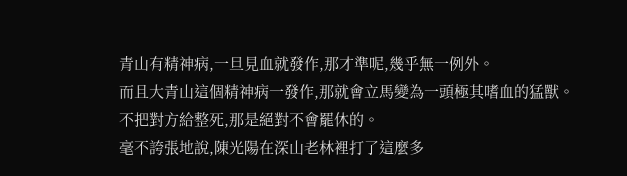青山有精神病,一旦見血就發作,那才準呢,幾乎無一例外。
而且大青山這個精神病一發作,那就會立馬變為一頭極其嗜血的猛獸。
不把對方給整死,那是絕對不會罷休的。
毫不誇張地說,陳光陽在深山老林裡打了這麼多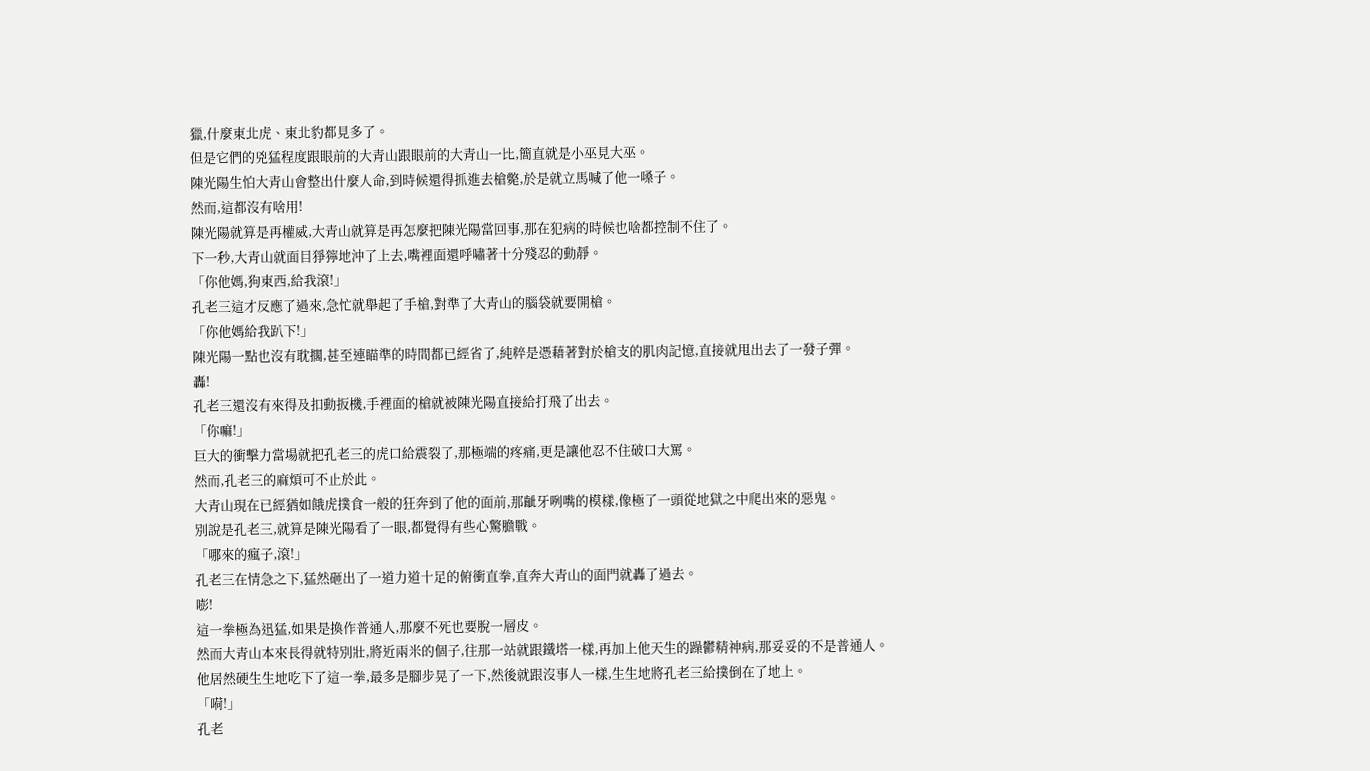獵,什麼東北虎、東北豹都見多了。
但是它們的兇猛程度跟眼前的大青山跟眼前的大青山一比,簡直就是小巫見大巫。
陳光陽生怕大青山會整出什麼人命,到時候還得抓進去槍斃,於是就立馬喊了他一嗓子。
然而,這都沒有啥用!
陳光陽就算是再權威,大青山就算是再怎麼把陳光陽當回事,那在犯病的時候也啥都控制不住了。
下一秒,大青山就面目猙獰地沖了上去,嘴裡面還呼嘯著十分殘忍的動靜。
「你他媽,狗東西,給我滾!」
孔老三這才反應了過來,急忙就舉起了手槍,對準了大青山的腦袋就要開槍。
「你他媽給我趴下!」
陳光陽一點也沒有耽擱,甚至連瞄準的時間都已經省了,純粹是憑藉著對於槍支的肌肉記憶,直接就甩出去了一發子彈。
轟!
孔老三還沒有來得及扣動扳機,手裡面的槍就被陳光陽直接給打飛了出去。
「你嘛!」
巨大的衝擊力當場就把孔老三的虎口給震裂了,那極端的疼痛,更是讓他忍不住破口大罵。
然而,孔老三的麻煩可不止於此。
大青山現在已經猶如餓虎撲食一般的狂奔到了他的面前,那齜牙咧嘴的模樣,像極了一頭從地獄之中爬出來的惡鬼。
別說是孔老三,就算是陳光陽看了一眼,都覺得有些心驚膽戰。
「哪來的瘋子,滾!」
孔老三在情急之下,猛然砸出了一道力道十足的俯衝直拳,直奔大青山的面門就轟了過去。
嘭!
這一拳極為迅猛,如果是換作普通人,那麼不死也要脫一層皮。
然而大青山本來長得就特別壯,將近兩米的個子,往那一站就跟鐵塔一樣,再加上他天生的躁鬱精神病,那妥妥的不是普通人。
他居然硬生生地吃下了這一拳,最多是腳步晃了一下,然後就跟沒事人一樣,生生地將孔老三給撲倒在了地上。
「嗬!」
孔老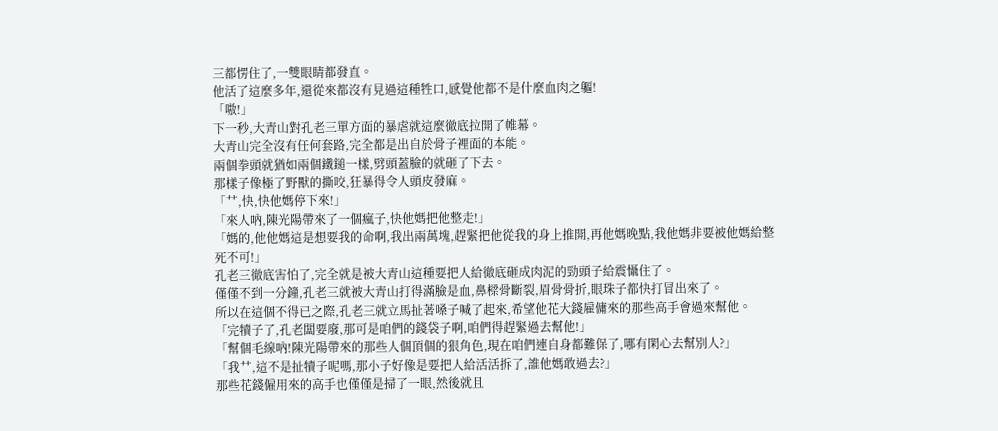三都愣住了,一雙眼睛都發直。
他活了這麼多年,還從來都沒有見過這種牲口,感覺他都不是什麼血肉之軀!
「嗷!」
下一秒,大青山對孔老三單方面的暴虐就這麼徹底拉開了帷幕。
大青山完全沒有任何套路,完全都是出自於骨子裡面的本能。
兩個拳頭就猶如兩個鐵鎚一樣,劈頭蓋臉的就砸了下去。
那樣子像極了野獸的撕咬,狂暴得令人頭皮發麻。
「艹,快,快他媽停下來!」
「來人吶,陳光陽帶來了一個瘋子,快他媽把他整走!」
「媽的,他他媽這是想要我的命啊,我出兩萬塊,趕緊把他從我的身上推開,再他媽晚點,我他媽非要被他媽給整死不可!」
孔老三徹底害怕了,完全就是被大青山這種要把人給徹底砸成肉泥的勁頭子給震懾住了。
僅僅不到一分鐘,孔老三就被大青山打得滿臉是血,鼻樑骨斷裂,眉骨骨折,眼珠子都快打冒出來了。
所以在這個不得已之際,孔老三就立馬扯著嗓子喊了起來,希望他花大錢雇傭來的那些高手會過來幫他。
「完犢子了,孔老闆要廢,那可是咱們的錢袋子啊,咱們得趕緊過去幫他!」
「幫個毛線吶!陳光陽帶來的那些人個頂個的狠角色,現在咱們連自身都難保了,哪有閑心去幫別人?」
「我艹,這不是扯犢子呢嗎,那小子好像是要把人給活活拆了,誰他媽敢過去?」
那些花錢僱用來的高手也僅僅是掃了一眼,然後就且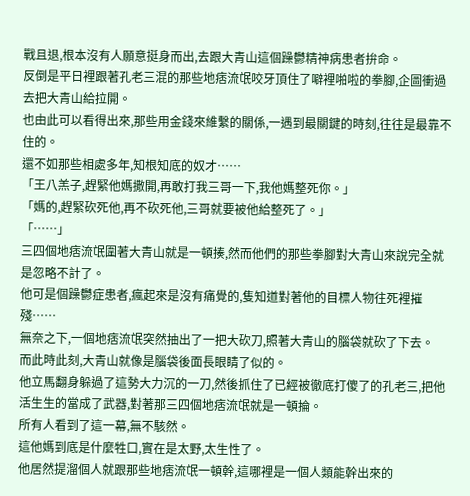戰且退,根本沒有人願意挺身而出,去跟大青山這個躁鬱精神病患者拚命。
反倒是平日裡跟著孔老三混的那些地痞流氓咬牙頂住了噼裡啪啦的拳腳,企圖衝過去把大青山給拉開。
也由此可以看得出來,那些用金錢來維繫的關係,一遇到最關鍵的時刻,往往是最靠不住的。
還不如那些相處多年,知根知底的奴才……
「王八羔子,趕緊他媽撒開,再敢打我三哥一下,我他媽整死你。」
「媽的,趕緊砍死他,再不砍死他,三哥就要被他給整死了。」
「……」
三四個地痞流氓圍著大青山就是一頓揍,然而他們的那些拳腳對大青山來說完全就是忽略不計了。
他可是個躁鬱症患者,瘋起來是沒有痛覺的,隻知道對著他的目標人物往死裡摧殘……
無奈之下,一個地痞流氓突然抽出了一把大砍刀,照著大青山的腦袋就砍了下去。
而此時此刻,大青山就像是腦袋後面長眼睛了似的。
他立馬翻身躲過了這勢大力沉的一刀,然後抓住了已經被徹底打傻了的孔老三,把他活生生的當成了武器,對著那三四個地痞流氓就是一頓掄。
所有人看到了這一幕,無不駭然。
這他媽到底是什麼牲口,實在是太野,太生性了。
他居然提溜個人就跟那些地痞流氓一頓幹,這哪裡是一個人類能幹出來的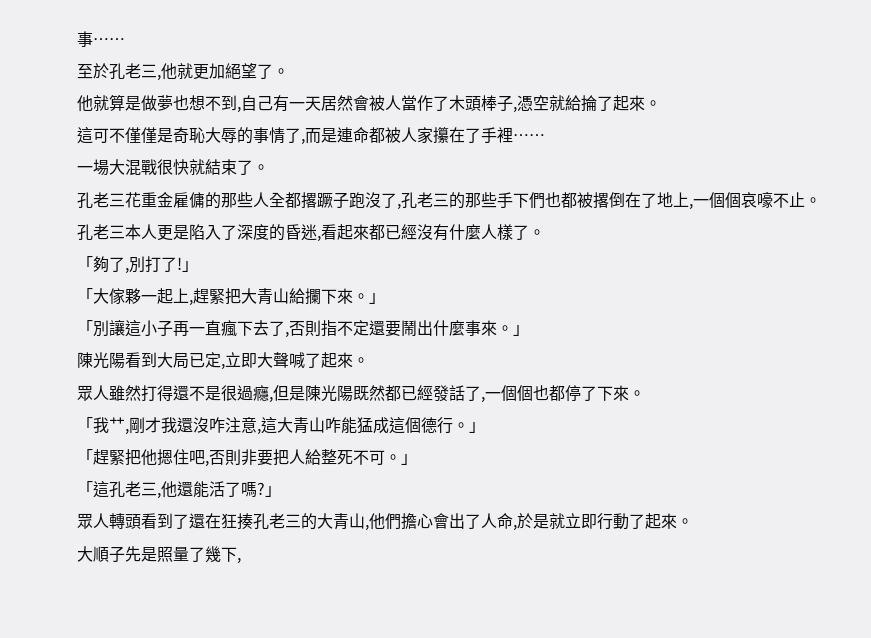事……
至於孔老三,他就更加絕望了。
他就算是做夢也想不到,自己有一天居然會被人當作了木頭棒子,憑空就給掄了起來。
這可不僅僅是奇恥大辱的事情了,而是連命都被人家攥在了手裡……
一場大混戰很快就結束了。
孔老三花重金雇傭的那些人全都撂蹶子跑沒了,孔老三的那些手下們也都被撂倒在了地上,一個個哀嚎不止。
孔老三本人更是陷入了深度的昏迷,看起來都已經沒有什麼人樣了。
「夠了,別打了!」
「大傢夥一起上,趕緊把大青山給攔下來。」
「別讓這小子再一直瘋下去了,否則指不定還要鬧出什麼事來。」
陳光陽看到大局已定,立即大聲喊了起來。
眾人雖然打得還不是很過癮,但是陳光陽既然都已經發話了,一個個也都停了下來。
「我艹,剛才我還沒咋注意,這大青山咋能猛成這個德行。」
「趕緊把他摁住吧,否則非要把人給整死不可。」
「這孔老三,他還能活了嗎?」
眾人轉頭看到了還在狂揍孔老三的大青山,他們擔心會出了人命,於是就立即行動了起來。
大順子先是照量了幾下,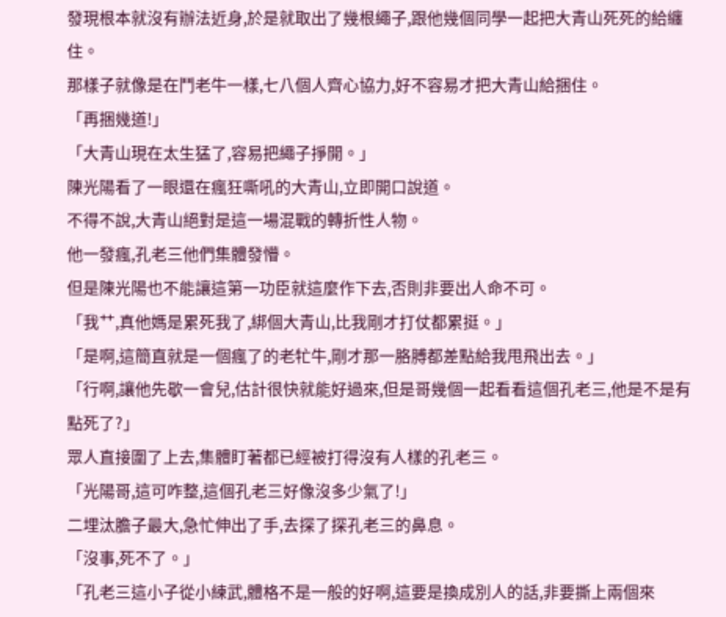發現根本就沒有辦法近身,於是就取出了幾根繩子,跟他幾個同學一起把大青山死死的給纏住。
那樣子就像是在鬥老牛一樣,七八個人齊心協力,好不容易才把大青山給捆住。
「再捆幾道!」
「大青山現在太生猛了,容易把繩子掙開。」
陳光陽看了一眼還在瘋狂嘶吼的大青山,立即開口說道。
不得不說,大青山絕對是這一場混戰的轉折性人物。
他一發瘋,孔老三他們集體發懵。
但是陳光陽也不能讓這第一功臣就這麼作下去,否則非要出人命不可。
「我艹,真他媽是累死我了,綁個大青山,比我剛才打仗都累挺。」
「是啊,這簡直就是一個瘋了的老牤牛,剛才那一胳膊都差點給我甩飛出去。」
「行啊,讓他先歇一會兒,估計很快就能好過來,但是哥幾個一起看看這個孔老三,他是不是有點死了?」
眾人直接圍了上去,集體盯著都已經被打得沒有人樣的孔老三。
「光陽哥,這可咋整,這個孔老三好像沒多少氣了!」
二埋汰膽子最大,急忙伸出了手,去探了探孔老三的鼻息。
「沒事,死不了。」
「孔老三這小子從小練武,體格不是一般的好啊,這要是換成別人的話,非要撕上兩個來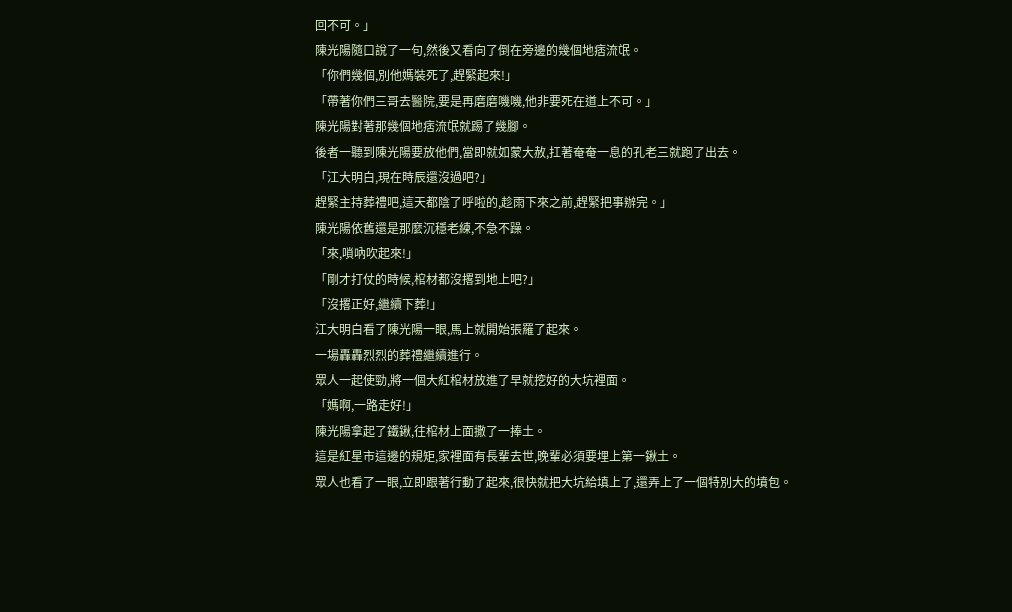回不可。」
陳光陽隨口說了一句,然後又看向了倒在旁邊的幾個地痞流氓。
「你們幾個,別他媽裝死了,趕緊起來!」
「帶著你們三哥去醫院,要是再磨磨嘰嘰,他非要死在道上不可。」
陳光陽對著那幾個地痞流氓就踢了幾腳。
後者一聽到陳光陽要放他們,當即就如蒙大赦,扛著奄奄一息的孔老三就跑了出去。
「江大明白,現在時辰還沒過吧?」
趕緊主持葬禮吧,這天都陰了呼啦的,趁雨下來之前,趕緊把事辦完。」
陳光陽依舊還是那麼沉穩老練,不急不躁。
「來,嗩吶吹起來!」
「剛才打仗的時候,棺材都沒撂到地上吧?」
「沒撂正好,繼續下葬!」
江大明白看了陳光陽一眼,馬上就開始張羅了起來。
一場轟轟烈烈的葬禮繼續進行。
眾人一起使勁,將一個大紅棺材放進了早就挖好的大坑裡面。
「媽啊,一路走好!」
陳光陽拿起了鐵鍬,往棺材上面撒了一捧土。
這是紅星市這邊的規矩,家裡面有長輩去世,晚輩必須要埋上第一鍬土。
眾人也看了一眼,立即跟著行動了起來,很快就把大坑給填上了,還弄上了一個特別大的墳包。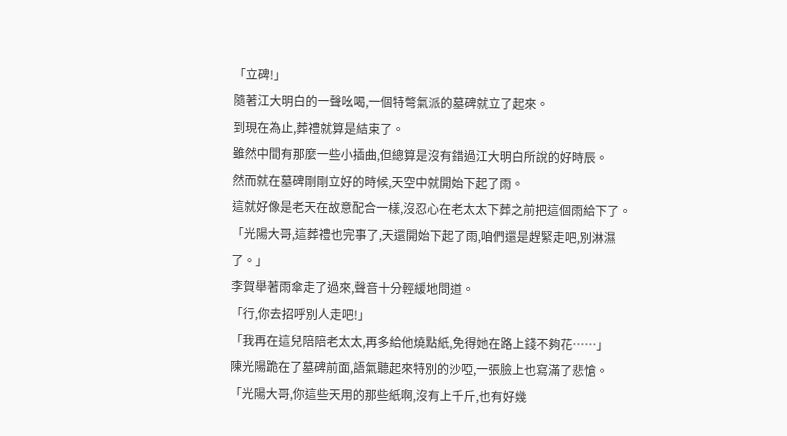「立碑!」
隨著江大明白的一聲吆喝,一個特彆氣派的墓碑就立了起來。
到現在為止,葬禮就算是結束了。
雖然中間有那麼一些小插曲,但總算是沒有錯過江大明白所說的好時辰。
然而就在墓碑剛剛立好的時候,天空中就開始下起了雨。
這就好像是老天在故意配合一樣,沒忍心在老太太下葬之前把這個雨給下了。
「光陽大哥,這葬禮也完事了,天還開始下起了雨,咱們還是趕緊走吧,別淋濕了。」
李賀舉著雨傘走了過來,聲音十分輕緩地問道。
「行,你去招呼別人走吧!」
「我再在這兒陪陪老太太,再多給他燒點紙,免得她在路上錢不夠花……」
陳光陽跪在了墓碑前面,語氣聽起來特別的沙啞,一張臉上也寫滿了悲愴。
「光陽大哥,你這些天用的那些紙啊,沒有上千斤,也有好幾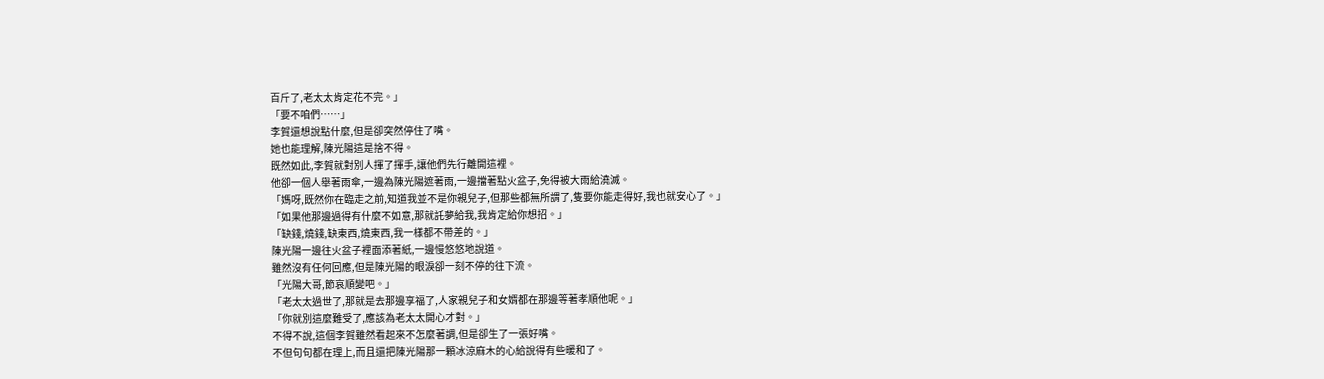百斤了,老太太肯定花不完。」
「要不咱們……」
李賀還想說點什麼,但是卻突然停住了嘴。
她也能理解,陳光陽這是捨不得。
既然如此,李賀就對別人揮了揮手,讓他們先行離開這裡。
他卻一個人舉著雨傘,一邊為陳光陽遮著雨,一邊擋著點火盆子,免得被大雨給澆滅。
「媽呀,既然你在臨走之前,知道我並不是你親兒子,但那些都無所謂了,隻要你能走得好,我也就安心了。」
「如果他那邊過得有什麼不如意,那就託夢給我,我肯定給你想招。」
「缺錢,燒錢,缺東西,燒東西,我一樣都不帶差的。」
陳光陽一邊往火盆子裡面添著紙,一邊慢悠悠地說道。
雖然沒有任何回應,但是陳光陽的眼淚卻一刻不停的往下流。
「光陽大哥,節哀順變吧。」
「老太太過世了,那就是去那邊享福了,人家親兒子和女婿都在那邊等著孝順他呢。」
「你就別這麼難受了,應該為老太太開心才對。」
不得不說,這個李賀雖然看起來不怎麼著調,但是卻生了一張好嘴。
不但句句都在理上,而且還把陳光陽那一顆冰涼麻木的心給說得有些暖和了。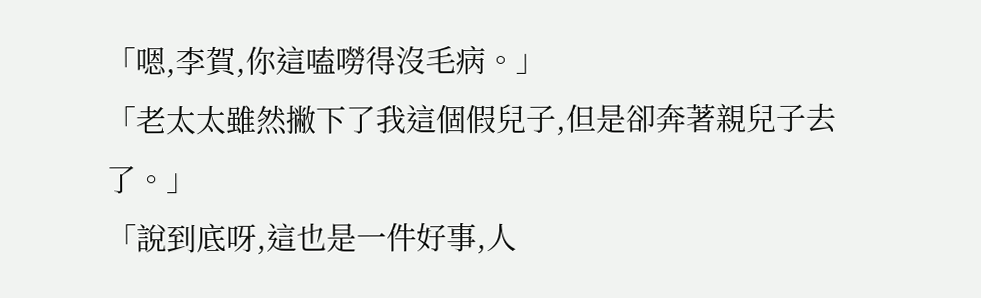「嗯,李賀,你這嗑嘮得沒毛病。」
「老太太雖然撇下了我這個假兒子,但是卻奔著親兒子去了。」
「說到底呀,這也是一件好事,人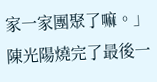家一家團聚了嘛。」
陳光陽燒完了最後一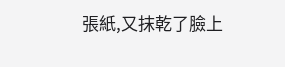張紙,又抹乾了臉上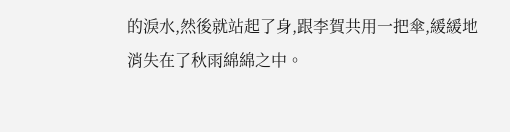的淚水,然後就站起了身,跟李賀共用一把傘,緩緩地消失在了秋雨綿綿之中。